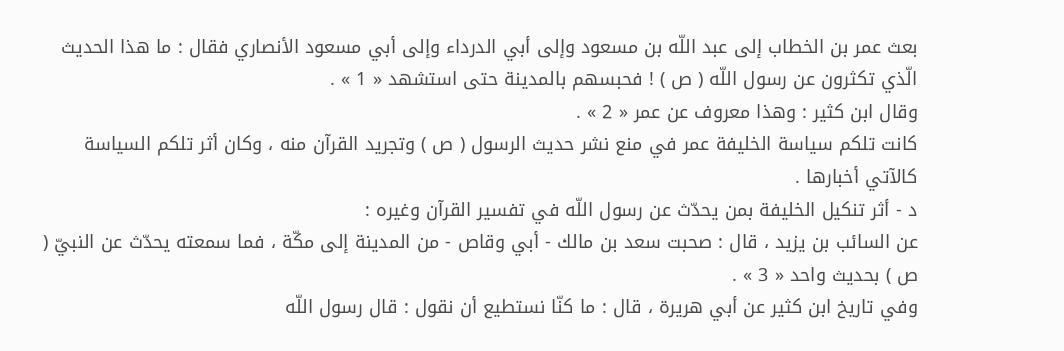بعث عمر بن الخطاب إلى عبد اللّه بن مسعود وإلى أبي الدرداء وإلى أبي مسعود الأنصاري فقال : ما هذا الحديث الّذي تكثرون عن رسول اللّه ( ص ) ! فحبسهم بالمدينة حتى استشهد « 1 » .
وقال ابن كثير : وهذا معروف عن عمر « 2 » .
كانت تلكم سياسة الخليفة عمر في منع نشر حديث الرسول ( ص ) وتجريد القرآن منه ، وكان أثر تلكم السياسة كالآتي أخبارها .
د - أثر تنكيل الخليفة بمن يحدّث عن رسول اللّه في تفسير القرآن وغيره :
عن السائب بن يزيد ، قال : صحبت سعد بن مالك - أبي وقاص - من المدينة إلى مكّة ، فما سمعته يحدّث عن النبيّ ( ص ) بحديث واحد « 3 » .
وفي تاريخ ابن كثير عن أبي هريرة ، قال : ما كنّا نستطيع أن نقول : قال رسول اللّه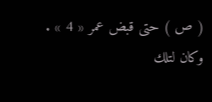( ص ) حتى قبض عمر « 4 » .
وكان لتلك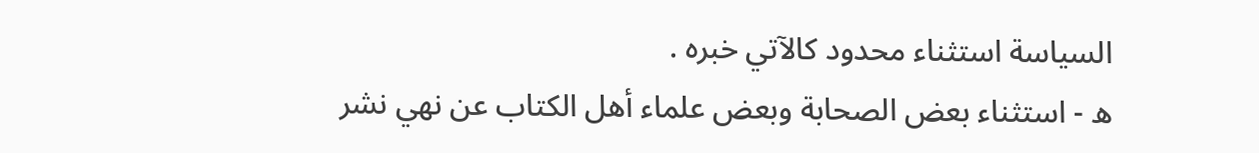السياسة استثناء محدود كالآتي خبره .
ه - استثناء بعض الصحابة وبعض علماء أهل الكتاب عن نهي نشر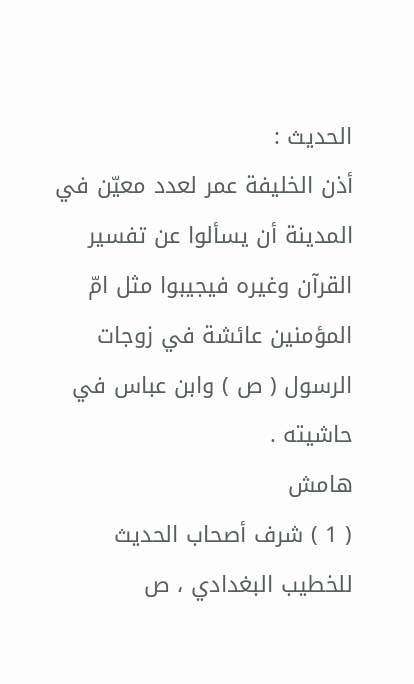الحديث :
أذن الخليفة عمر لعدد معيّن في المدينة أن يسألوا عن تفسير القرآن وغيره فيجيبوا مثل امّ المؤمنين عائشة في زوجات الرسول ( ص ) وابن عباس في حاشيته .
هامش
( 1 ) شرف أصحاب الحديث للخطيب البغدادي ، ص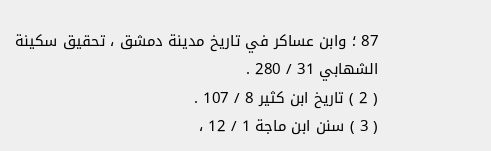87 ؛ وابن عساكر في تاريخ مدينة دمشق ، تحقيق سكينة الشهابي 31 / 280 .
( 2 ) تاريخ ابن كثير 8 / 107 .
( 3 ) سنن ابن ماجة 1 / 12 ،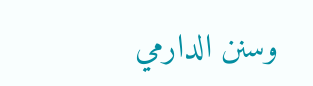وسنن الدارمي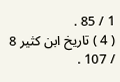1 / 85 .
( 4 ) تاريخ ابن كثير 8 / 107 .